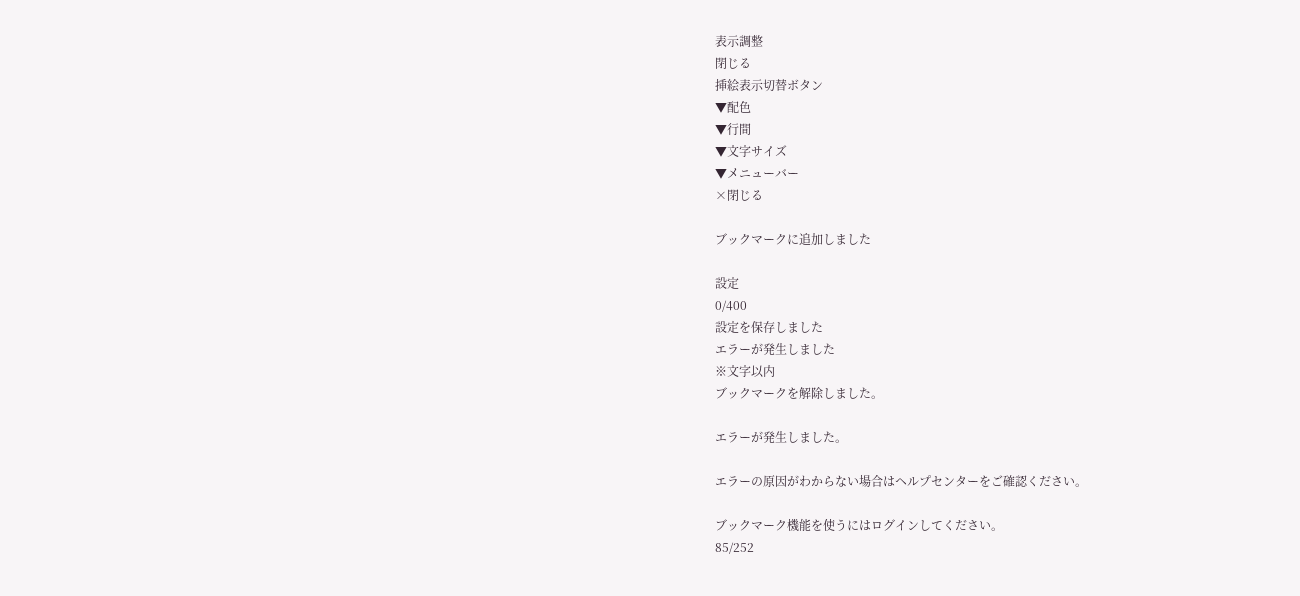表示調整
閉じる
挿絵表示切替ボタン
▼配色
▼行間
▼文字サイズ
▼メニューバー
×閉じる

ブックマークに追加しました

設定
0/400
設定を保存しました
エラーが発生しました
※文字以内
ブックマークを解除しました。

エラーが発生しました。

エラーの原因がわからない場合はヘルプセンターをご確認ください。

ブックマーク機能を使うにはログインしてください。
85/252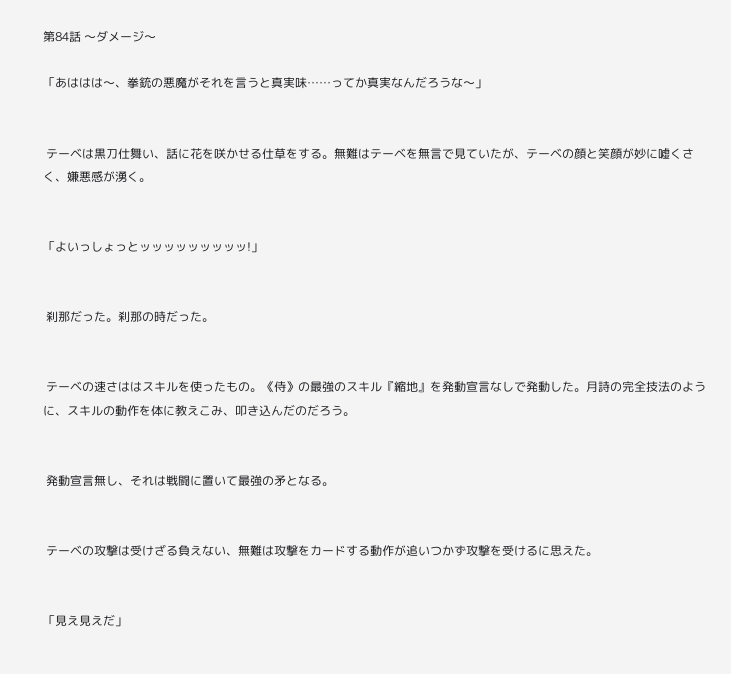第84話 〜ダメージ〜

「あははは〜、拳銃の悪魔がそれを言うと真実味……ってか真実なんだろうな〜」


 テーベは黒刀仕舞い、話に花を咲かせる仕草をする。無難はテーベを無言で見ていたが、テーベの顔と笑顔が妙に嘘くさく、嫌悪感が湧く。


「よいっしょっとッッッッッッッッッ!」


 刹那だった。刹那の時だった。


 テーベの速さははスキルを使ったもの。《侍》の最強のスキル『縮地』を発動宣言なしで発動した。月詩の完全技法のように、スキルの動作を体に教えこみ、叩き込んだのだろう。


 発動宣言無し、それは戦闘に置いて最強の矛となる。


 テーベの攻撃は受けざる負えない、無難は攻撃をカードする動作が追いつかず攻撃を受けるに思えた。


「見え見えだ」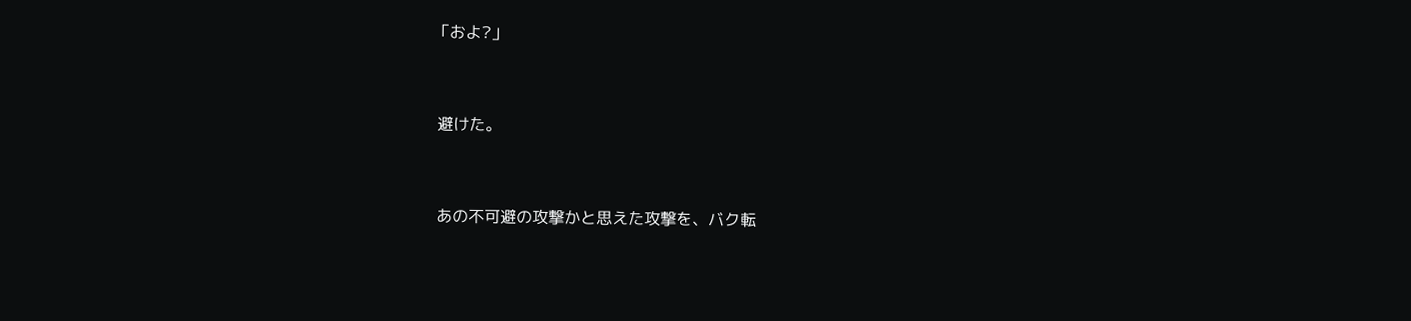「およ?」


 避けた。


 あの不可避の攻撃かと思えた攻撃を、バク転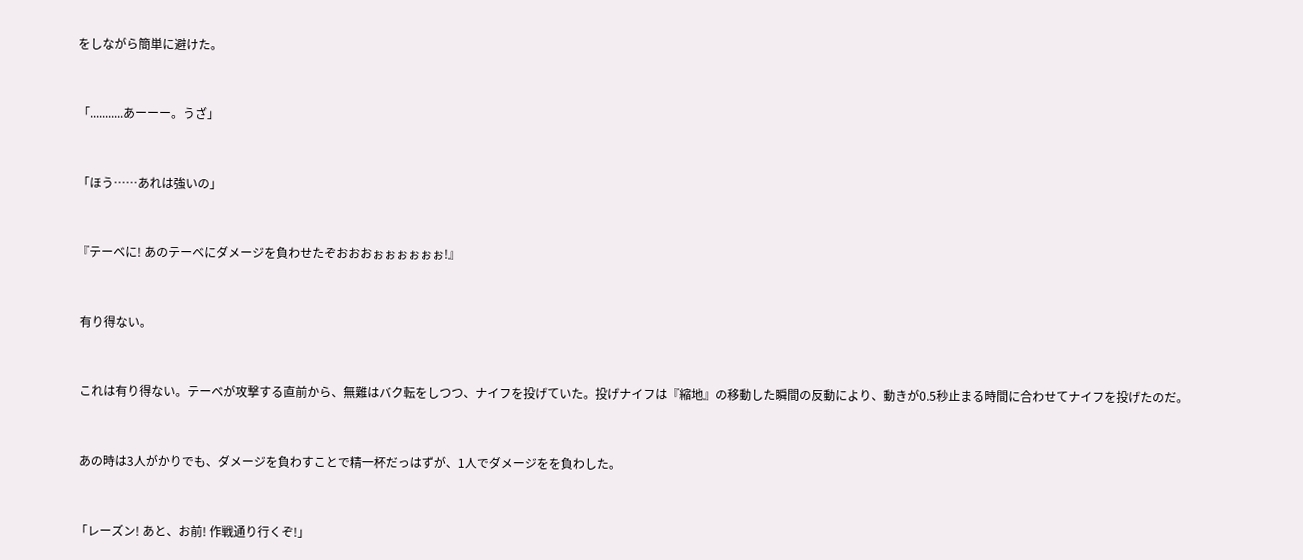をしながら簡単に避けた。


「...........あーーー。うざ」


「ほう……あれは強いの」


『テーベに! あのテーベにダメージを負わせたぞおおおぉぉぉぉぉぉ!』


 有り得ない。


 これは有り得ない。テーベが攻撃する直前から、無難はバク転をしつつ、ナイフを投げていた。投げナイフは『縮地』の移動した瞬間の反動により、動きが0.5秒止まる時間に合わせてナイフを投げたのだ。


 あの時は3人がかりでも、ダメージを負わすことで精一杯だっはずが、1人でダメージをを負わした。


「レーズン! あと、お前! 作戦通り行くぞ!」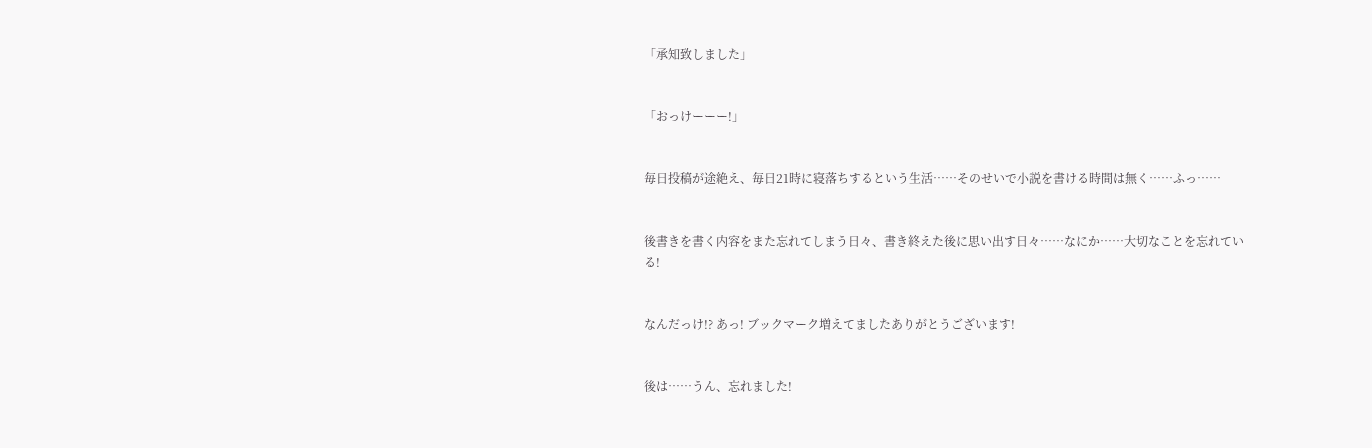「承知致しました」


「おっけーーー!」


毎日投稿が途絶え、毎日21時に寝落ちするという生活……そのせいで小説を書ける時間は無く……ふっ……


後書きを書く内容をまた忘れてしまう日々、書き終えた後に思い出す日々……なにか……大切なことを忘れている!


なんだっけ!? あっ! ブックマーク増えてましたありがとうございます!


後は……うん、忘れました!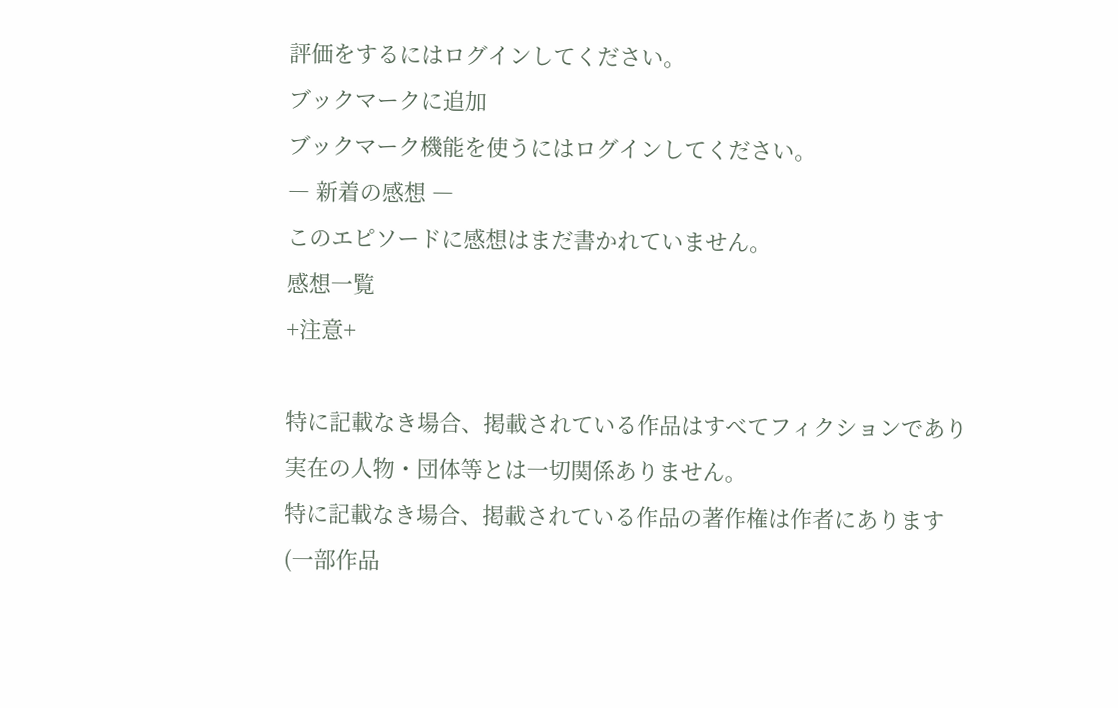評価をするにはログインしてください。
ブックマークに追加
ブックマーク機能を使うにはログインしてください。
― 新着の感想 ―
このエピソードに感想はまだ書かれていません。
感想一覧
+注意+

特に記載なき場合、掲載されている作品はすべてフィクションであり実在の人物・団体等とは一切関係ありません。
特に記載なき場合、掲載されている作品の著作権は作者にあります(一部作品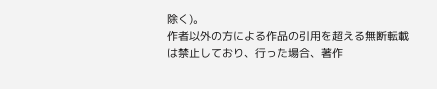除く)。
作者以外の方による作品の引用を超える無断転載は禁止しており、行った場合、著作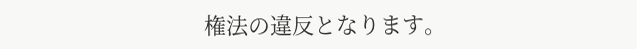権法の違反となります。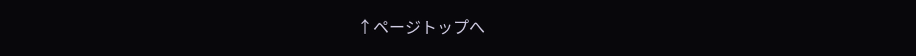↑ページトップへ